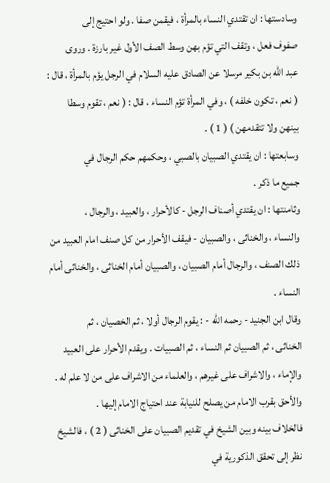وسادستها : ان تقتدي النساء بالمرأة ، فيقمن صفا . ولو احتيج إلى
صفوف فعل ، وتقف التي تؤم بهن وسط الصف الأول غير بارزة . وروى
عبد الله بن بكير مرسلا عن الصادق عليه السلام في الرجل يؤم بالمرأة ، قال :
( نعم ، تكون خلفه ) ، وفي المرأة تؤم النساء ، قال : ( نعم ، تقوم وسطا
بينهن ولا تتقدمهن ) ( 1 ) .
وسابعتها : ان يقتدي الصبيان بالصبي ، وحكمهم حكم الرجال في
جميع ما ذكر .
وثامنتها : ان يقتدي أصناف الرجل - كالأحرار ، والعبيد ، والرجال ،
والنساء ، والخناثى ، والصبيان - فيقف الأحرار من كل صنف امام العبيد من
ذلك الصنف ، والرجال أمام الصبيان ، والصبيان أمام الخناثى ، والخناثى أمام
النساء .
وقال ابن الجنيد - رحمه الله - : يقوم الرجال أولا ، ثم الخصيان ، ثم
الخناثى ، ثم الصبيان ثم النساء ، ثم الصبيات . ويقدم الأحرار على العبيد
والإماء ، والاشراف على غيرهم ، والعلماء من الاشراف على من لا علم له .
والأحق بقرب الامام من يصلح للنيابة عند احتياج الامام إليها .
فالخلاف بينه وبين الشيخ في تقديم الصبيان على الخناثى ( 2 ) ، فالشيخ
نظر إلى تحقق الذكورية في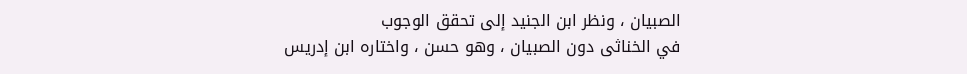الصبيان ، ونظر ابن الجنيد إلى تحقق الوجوب
في الخناثى دون الصبيان ، وهو حسن ، واختاره ابن إدريس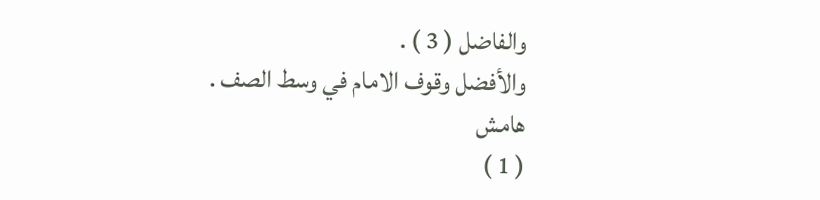والفاضل ( 3 ) .
والأفضل وقوف الامام في وسط الصف .
هامش
( 1 )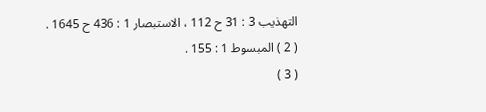التهذيب 3 : 31 ح 112 ، الاستبصار 1 : 436 ح 1645 .
( 2 ) المبسوط 1 : 155 .
( 3 )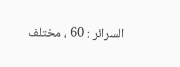السرائر : 60 ، مختلف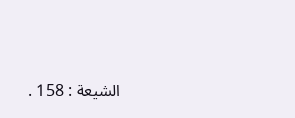الشيعة : 158 .